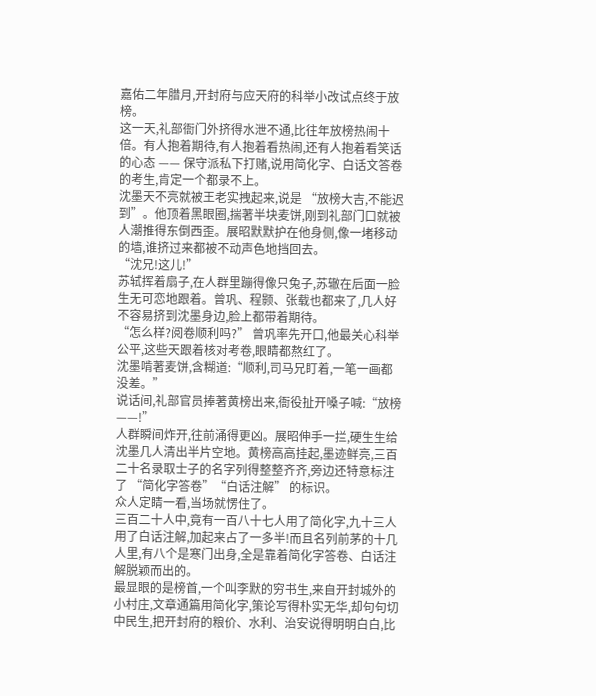嘉佑二年腊月,开封府与应天府的科举小改试点终于放榜。
这一天,礼部衙门外挤得水泄不通,比往年放榜热闹十倍。有人抱着期待,有人抱着看热闹,还有人抱着看笑话的心态 —— 保守派私下打赌,说用简化字、白话文答卷的考生,肯定一个都录不上。
沈墨天不亮就被王老实拽起来,说是 “放榜大吉,不能迟到”。他顶着黑眼圈,揣著半块麦饼,刚到礼部门口就被人潮推得东倒西歪。展昭默默护在他身侧,像一堵移动的墙,谁挤过来都被不动声色地挡回去。
“沈兄!这儿!”
苏轼挥着扇子,在人群里蹦得像只兔子,苏辙在后面一脸生无可恋地跟着。曾巩、程颢、张载也都来了,几人好不容易挤到沈墨身边,脸上都带着期待。
“怎么样?阅卷顺利吗?” 曾巩率先开口,他最关心科举公平,这些天跟着核对考卷,眼睛都熬红了。
沈墨啃著麦饼,含糊道:“顺利,司马兄盯着,一笔一画都没差。”
说话间,礼部官员捧著黄榜出来,衙役扯开嗓子喊:“放榜 ——!”
人群瞬间炸开,往前涌得更凶。展昭伸手一拦,硬生生给沈墨几人清出半片空地。黄榜高高挂起,墨迹鲜亮,三百二十名录取士子的名字列得整整齐齐,旁边还特意标注了 “简化字答卷”“白话注解” 的标识。
众人定睛一看,当场就愣住了。
三百二十人中,竟有一百八十七人用了简化字,九十三人用了白话注解,加起来占了一多半!而且名列前茅的十几人里,有八个是寒门出身,全是靠着简化字答卷、白话注解脱颖而出的。
最显眼的是榜首,一个叫李默的穷书生,来自开封城外的小村庄,文章通篇用简化字,策论写得朴实无华,却句句切中民生,把开封府的粮价、水利、治安说得明明白白,比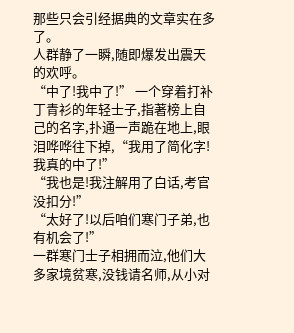那些只会引经据典的文章实在多了。
人群静了一瞬,随即爆发出震天的欢呼。
“中了!我中了!” 一个穿着打补丁青衫的年轻士子,指著榜上自己的名字,扑通一声跪在地上,眼泪哗哗往下掉,“我用了简化字!我真的中了!”
“我也是!我注解用了白话,考官没扣分!”
“太好了!以后咱们寒门子弟,也有机会了!”
一群寒门士子相拥而泣,他们大多家境贫寒,没钱请名师,从小对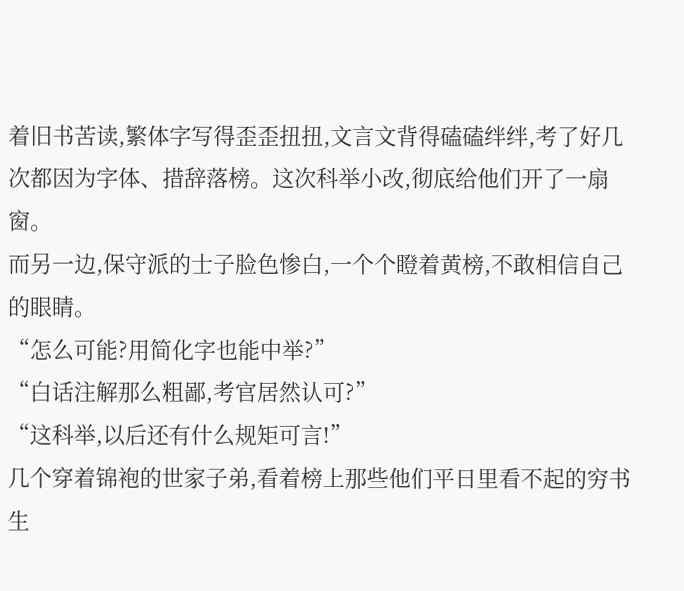着旧书苦读,繁体字写得歪歪扭扭,文言文背得磕磕绊绊,考了好几次都因为字体、措辞落榜。这次科举小改,彻底给他们开了一扇窗。
而另一边,保守派的士子脸色惨白,一个个瞪着黄榜,不敢相信自己的眼睛。
“怎么可能?用简化字也能中举?”
“白话注解那么粗鄙,考官居然认可?”
“这科举,以后还有什么规矩可言!”
几个穿着锦袍的世家子弟,看着榜上那些他们平日里看不起的穷书生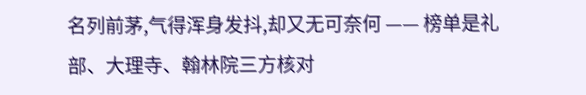名列前茅,气得浑身发抖,却又无可奈何 —— 榜单是礼部、大理寺、翰林院三方核对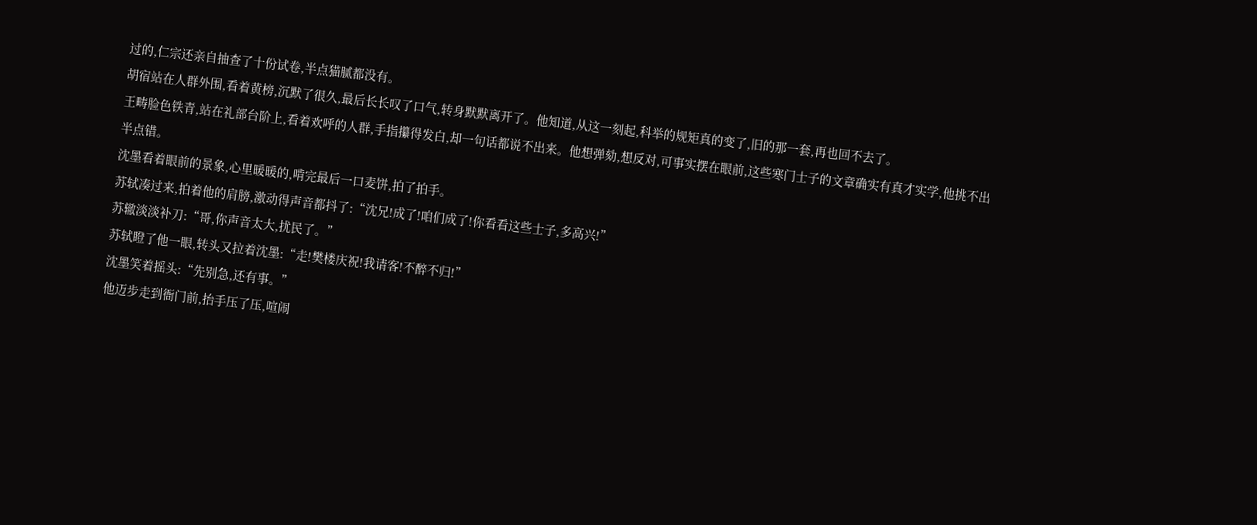过的,仁宗还亲自抽查了十份试卷,半点猫腻都没有。
胡宿站在人群外围,看着黄榜,沉默了很久,最后长长叹了口气,转身默默离开了。他知道,从这一刻起,科举的规矩真的变了,旧的那一套,再也回不去了。
王畴脸色铁青,站在礼部台阶上,看着欢呼的人群,手指攥得发白,却一句话都说不出来。他想弹劾,想反对,可事实摆在眼前,这些寒门士子的文章确实有真才实学,他挑不出半点错。
沈墨看着眼前的景象,心里暖暖的,啃完最后一口麦饼,拍了拍手。
苏轼凑过来,拍着他的肩膀,激动得声音都抖了:“沈兄!成了!咱们成了!你看看这些士子,多高兴!”
苏辙淡淡补刀:“哥,你声音太大,扰民了。”
苏轼瞪了他一眼,转头又拉着沈墨:“走!樊楼庆祝!我请客!不醉不归!”
沈墨笑着摇头:“先别急,还有事。”
他迈步走到衙门前,抬手压了压,喧闹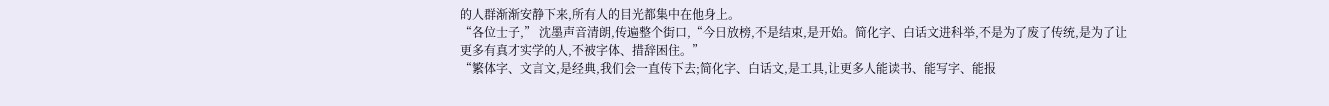的人群渐渐安静下来,所有人的目光都集中在他身上。
“各位士子,” 沈墨声音清朗,传遍整个街口,“今日放榜,不是结束,是开始。简化字、白话文进科举,不是为了废了传统,是为了让更多有真才实学的人,不被字体、措辞困住。”
“繁体字、文言文,是经典,我们会一直传下去;简化字、白话文,是工具,让更多人能读书、能写字、能报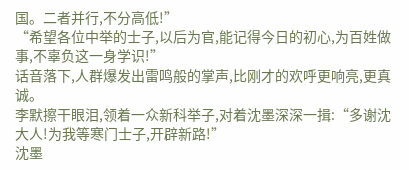国。二者并行,不分高低!”
“希望各位中举的士子,以后为官,能记得今日的初心,为百姓做事,不辜负这一身学识!”
话音落下,人群爆发出雷鸣般的掌声,比刚才的欢呼更响亮,更真诚。
李默擦干眼泪,领着一众新科举子,对着沈墨深深一揖:“多谢沈大人!为我等寒门士子,开辟新路!”
沈墨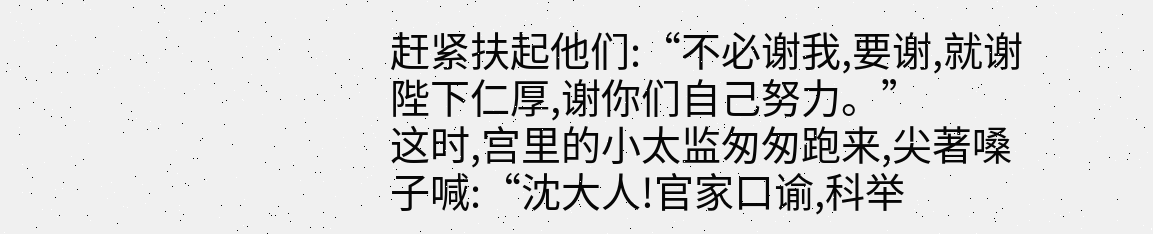赶紧扶起他们:“不必谢我,要谢,就谢陛下仁厚,谢你们自己努力。”
这时,宫里的小太监匆匆跑来,尖著嗓子喊:“沈大人!官家口谕,科举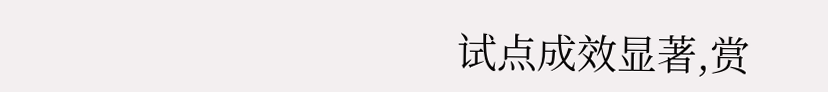试点成效显著,赏